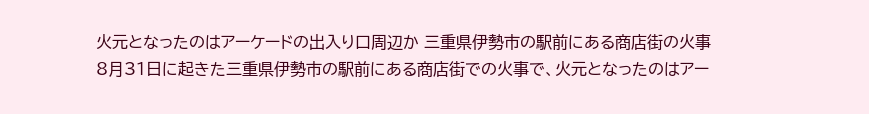火元となったのはアーケードの出入り口周辺か 三重県伊勢市の駅前にある商店街の火事
8月31日に起きた三重県伊勢市の駅前にある商店街での火事で、火元となったのはアー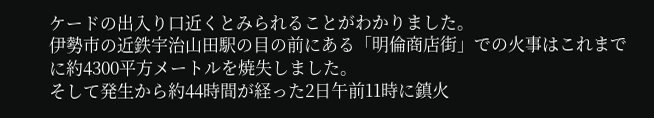ケードの出入り口近くとみられることがわかりました。
伊勢市の近鉄宇治山田駅の目の前にある「明倫商店街」での火事はこれまでに約4300平方メートルを焼失しました。
そして発生から約44時間が経った2日午前11時に鎮火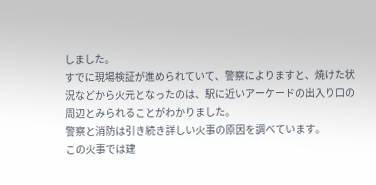しました。
すでに現場検証が進められていて、警察によりますと、焼けた状況などから火元となったのは、駅に近いアーケードの出入り口の周辺とみられることがわかりました。
警察と消防は引き続き詳しい火事の原因を調べています。
この火事では建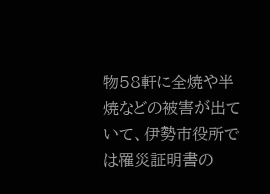物58軒に全焼や半焼などの被害が出ていて、伊勢市役所では罹災証明書の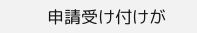申請受け付けが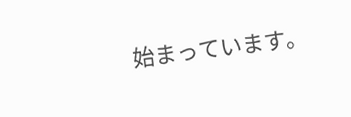始まっています。